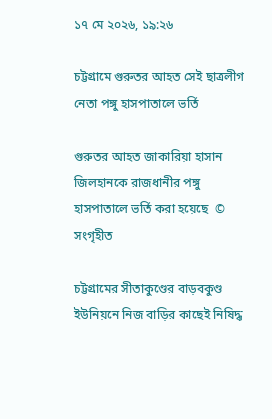১৭ মে ২০২৬, ১৯:২৬

চট্টগ্রামে গুরুতর আহত সেই ছাত্রলীগ নেতা পঙ্গু হাসপাতালে ভর্তি

গুরুতর আহত জাকারিয়া হাসান জিলহানকে রাজধানীর পঙ্গু হাসপাতালে ভর্তি করা হয়েছে  © সংগৃহীত

চট্টগ্রামের সীতাকুণ্ডের বাড়বকুণ্ড ইউনিয়নে নিজ বাড়ির কাছেই নিষিদ্ধ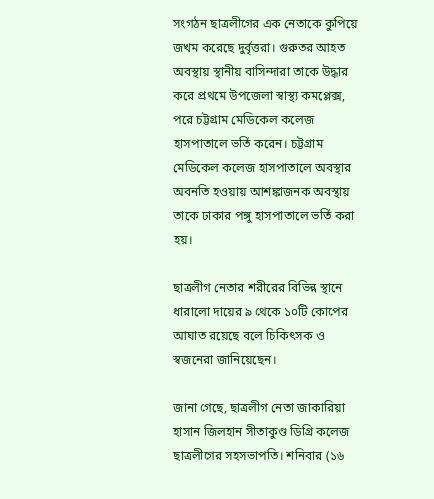সংগঠন ছাত্রলীগের এক নেতাকে কুপিয়ে জখম করেছে দুর্বৃত্তরা। গুরুতর আহত অবস্থায় স্থানীয় বাসিন্দারা তাকে উদ্ধার করে প্রথমে উপজেলা স্বাস্থ্য কমপ্লেক্স, পরে চট্টগ্রাম মেডিকেল কলেজ হাসপাতালে ভর্তি করেন। চট্টগ্রাম মেডিকেল কলেজ হাসপাতালে অবস্থার অবনতি হওয়ায় আশঙ্কাজনক অবস্থায় তাকে ঢাকার পঙ্গু হাসপাতালে ভর্তি করা হয়।

ছাত্রলীগ নেতার শরীরের বিভিন্ন স্থানে ধারালো দায়ের ৯ থেকে ১০টি কোপের আঘাত রয়েছে বলে চিকিৎসক ও স্বজনেরা জানিয়েছেন।

জানা গেছে, ছাত্রলীগ নেতা জাকারিয়া হাসান জিলহান সীতাকুণ্ড ডিগ্রি কলেজ ছাত্রলীগের সহসভাপতি। শনিবার (১৬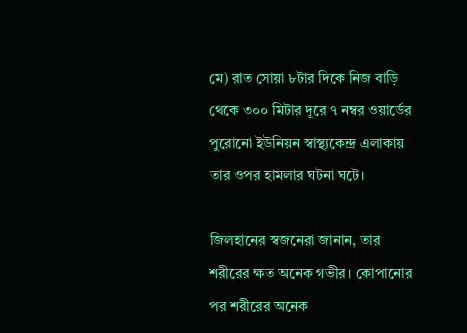মে) রাত সোয়া ৮টার দিকে নিজ বাড়ি থেকে ৩০০ মিটার দূরে ৭ নম্বর ওয়ার্ডের পুরোনো ইউনিয়ন স্বাস্থ্যকেন্দ্র এলাকায় তার ওপর হামলার ঘটনা ঘটে।

জিলহানের স্বজনেরা জানান, তার শরীরের ক্ষত অনেক গভীর। কোপানোর পর শরীরের অনেক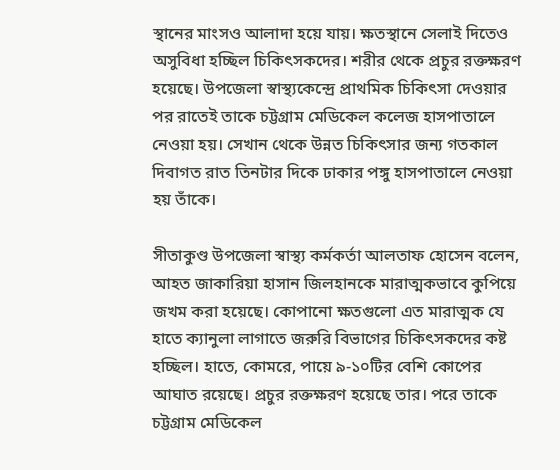স্থানের মাংসও আলাদা হয়ে যায়। ক্ষতস্থানে সেলাই দিতেও অসুবিধা হচ্ছিল চিকিৎসকদের। শরীর থেকে প্রচুর রক্তক্ষরণ হয়েছে। উপজেলা স্বাস্থ্যকেন্দ্রে প্রাথমিক চিকিৎসা দেওয়ার পর রাতেই তাকে চট্টগ্রাম মেডিকেল কলেজ হাসপাতালে নেওয়া হয়। সেখান থেকে উন্নত চিকিৎসার জন্য গতকাল দিবাগত রাত তিনটার দিকে ঢাকার পঙ্গু হাসপাতালে নেওয়া হয় তাঁকে।

সীতাকুণ্ড উপজেলা স্বাস্থ্য কর্মকর্তা আলতাফ হোসেন বলেন, আহত জাকারিয়া হাসান জিলহানকে মারাত্মকভাবে কুপিয়ে জখম করা হয়েছে। কোপানো ক্ষতগুলো এত মারাত্মক যে হাতে ক্যানুলা লাগাতে জরুরি বিভাগের চিকিৎসকদের কষ্ট হচ্ছিল। হাতে, কোমরে, পায়ে ৯-১০টির বেশি কোপের আঘাত রয়েছে। প্রচুর রক্তক্ষরণ হয়েছে তার। পরে তাকে চট্টগ্রাম মেডিকেল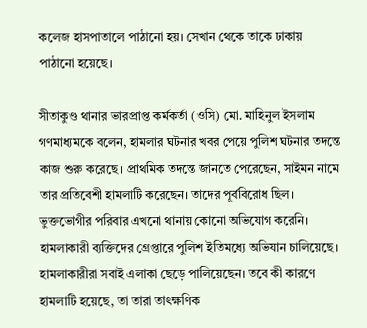কলেজ হাসপাতালে পাঠানো হয়। সেখান থেকে তাকে ঢাকায় পাঠানো হয়েছে।

সীতাকুণ্ড থানার ভারপ্রাপ্ত কর্মকর্তা (ওসি) মো. মাহিনুল ইসলাম গণমাধ্যমকে বলেন, হামলার ঘটনার খবর পেয়ে পুলিশ ঘটনার তদন্তে কাজ শুরু করেছে। প্রাথমিক তদন্তে জানতে পেরেছেন, সাইমন নামে তার প্রতিবেশী হামলাটি করেছেন। তাদের পূর্ববিরোধ ছিল। ভুক্তভোগীর পরিবার এখনো থানায় কোনো অভিযোগ করেনি। হামলাকারী ব্যক্তিদের গ্রেপ্তারে পুলিশ ইতিমধ্যে অভিযান চালিয়েছে। হামলাকারীরা সবাই এলাকা ছেড়ে পালিয়েছেন। তবে কী কারণে হামলাটি হয়েছে, তা তারা তাৎক্ষণিক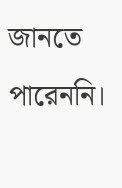জানতে পারেননি।